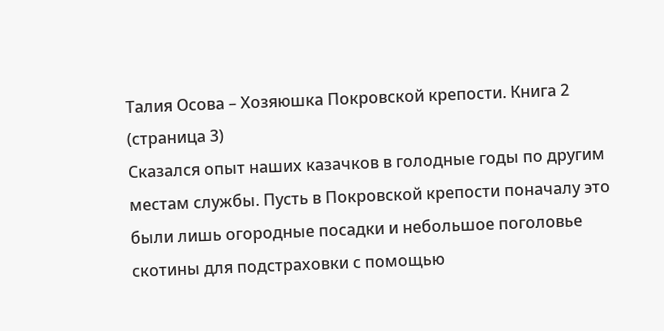Талия Осова – Хозяюшка Покровской крепости. Книга 2 (страница 3)
Сказался опыт наших казачков в голодные годы по другим местам службы. Пусть в Покровской крепости поначалу это были лишь огородные посадки и небольшое поголовье скотины для подстраховки с помощью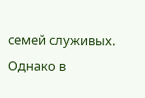семей служивых. Однако в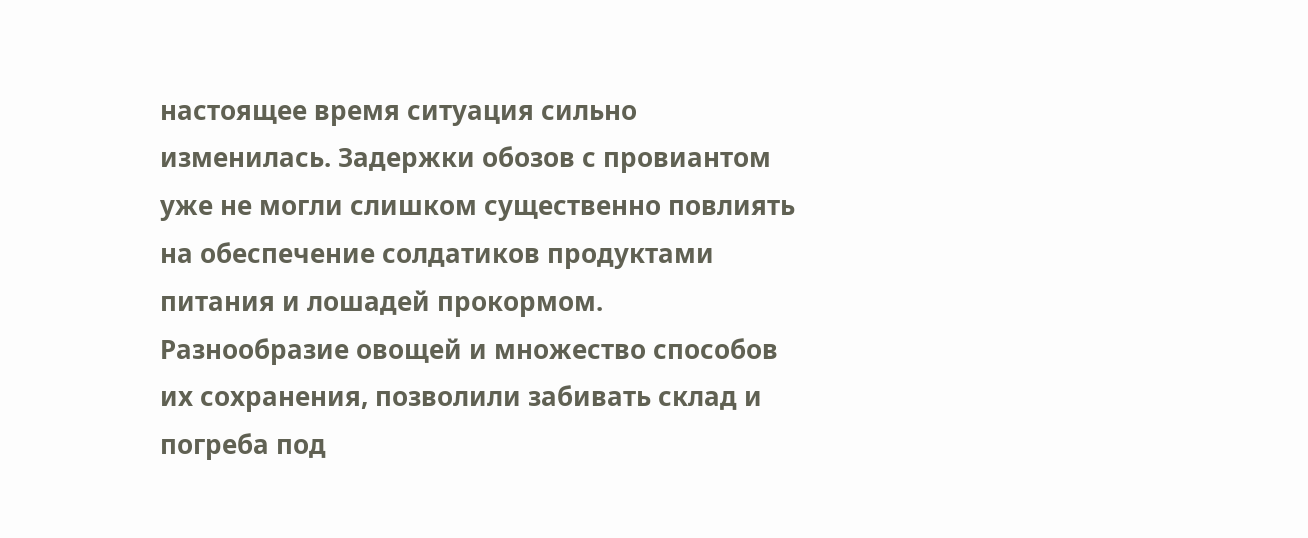настоящее время ситуация сильно изменилась. Задержки обозов с провиантом уже не могли слишком существенно повлиять на обеспечение солдатиков продуктами питания и лошадей прокормом.
Разнообразие овощей и множество способов их сохранения, позволили забивать склад и погреба под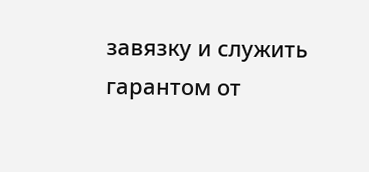завязку и служить гарантом от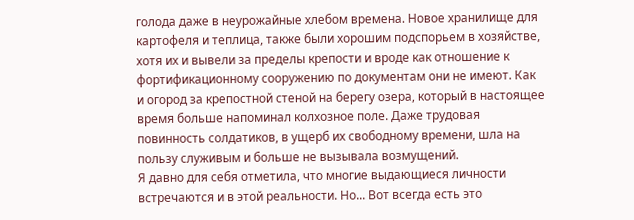голода даже в неурожайные хлебом времена. Новое хранилище для картофеля и теплица, также были хорошим подспорьем в хозяйстве, хотя их и вывели за пределы крепости и вроде как отношение к фортификационному сооружению по документам они не имеют. Как и огород за крепостной стеной на берегу озера, который в настоящее время больше напоминал колхозное поле. Даже трудовая повинность солдатиков, в ущерб их свободному времени, шла на пользу служивым и больше не вызывала возмущений.
Я давно для себя отметила, что многие выдающиеся личности встречаются и в этой реальности. Но... Вот всегда есть это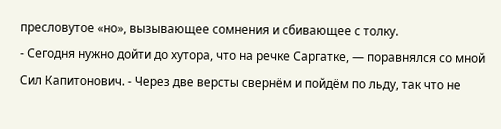пресловутое «но», вызывающее сомнения и сбивающее с толку.
- Сегодня нужно дойти до хутора, что на речке Саргатке, — поравнялся со мной Сил Капитонович. - Через две версты свернём и пойдём по льду, так что не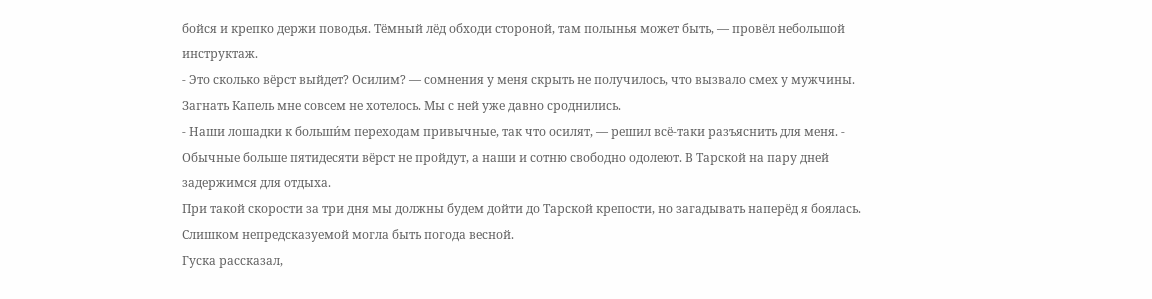бойся и крепко держи поводья. Тёмный лёд обходи стороной, там полынья может быть, — провёл небольшой инструктаж.
- Это сколько вёрст выйдет? Осилим? — сомнения у меня скрыть не получилось, что вызвало смех у мужчины.
Загнать Капель мне совсем не хотелось. Мы с ней уже давно сроднились.
- Наши лошадки к больши́м переходам привычные, так что осилят, — решил всё-таки разъяснить для меня. - Обычные больше пятидесяти вёрст не пройдут, а наши и сотню свободно одолеют. В Тарской на пару дней задержимся для отдыха.
При такой скорости за три дня мы должны будем дойти до Тарской крепости, но загадывать наперёд я боялась. Слишком непредсказуемой могла быть погода весной.
Гуска рассказал,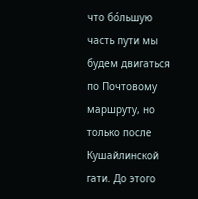что бо́льшую часть пути мы будем двигаться по Почтовому маршруту, но только после Кушайлинской гати. До этого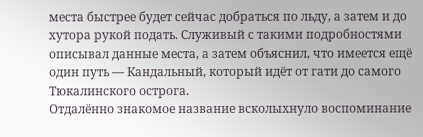места быстрее будет сейчас добраться по льду, а затем и до хутора рукой подать. Служивый с такими подробностями описывал данные места, а затем объяснил, что имеется ещё один путь — Кандальный, который идёт от гати до самого Тюкалинского острога.
Отдалённо знакомое название всколыхнуло воспоминание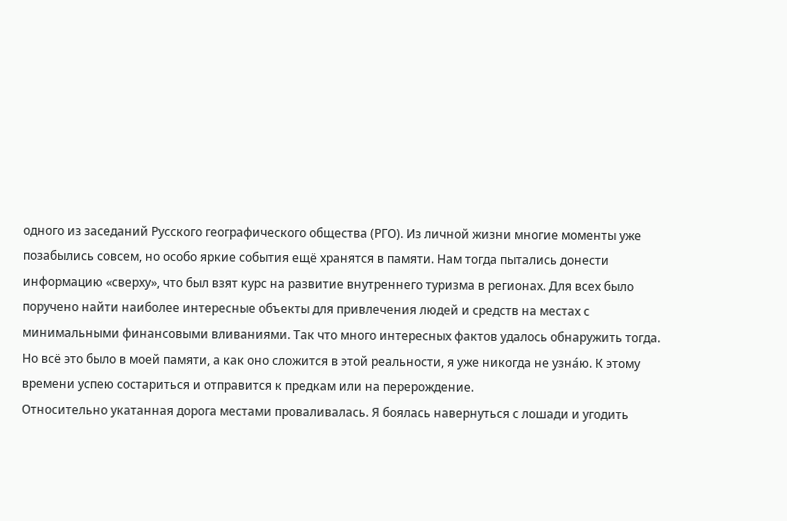одного из заседаний Русского географического общества (РГО). Из личной жизни многие моменты уже позабылись совсем, но особо яркие события ещё хранятся в памяти. Нам тогда пытались донести информацию «сверху», что был взят курс на развитие внутреннего туризма в регионах. Для всех было поручено найти наиболее интересные объекты для привлечения людей и средств на местах с минимальными финансовыми вливаниями. Так что много интересных фактов удалось обнаружить тогда.
Но всё это было в моей памяти, а как оно сложится в этой реальности, я уже никогда не узна́ю. К этому времени успею состариться и отправится к предкам или на перерождение.
Относительно укатанная дорога местами проваливалась. Я боялась навернуться с лошади и угодить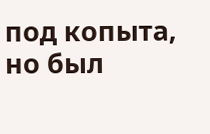под копыта, но был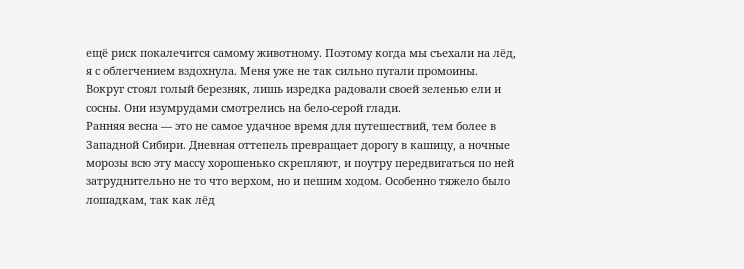ещё риск покалечится самому животному. Поэтому когда мы съехали на лёд, я с облегчением вздохнула. Меня уже не так сильно пугали промоины.
Вокруг стоял голый березняк, лишь изредка радовали своей зеленью ели и сосны. Они изумрудами смотрелись на бело-серой глади.
Ранняя весна — это не самое удачное время для путешествий, тем более в Западной Сибири. Дневная оттепель превращает дорогу в кашицу, а ночные морозы всю эту массу хорошенько скрепляют, и поутру передвигаться по ней затруднительно не то что верхом, но и пешим ходом. Особенно тяжело было лошадкам, так как лёд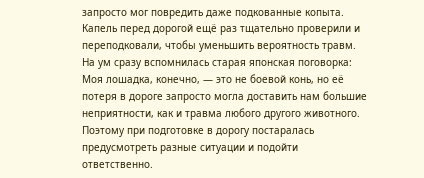запросто мог повредить даже подкованные копыта. Капель перед дорогой ещё раз тщательно проверили и переподковали, чтобы уменьшить вероятность травм.
На ум сразу вспомнилась старая японская поговорка:
Моя лошадка, конечно, — это не боевой конь, но её потеря в дороге запросто могла доставить нам большие неприятности, как и травма любого другого животного. Поэтому при подготовке в дорогу постаралась предусмотреть разные ситуации и подойти ответственно.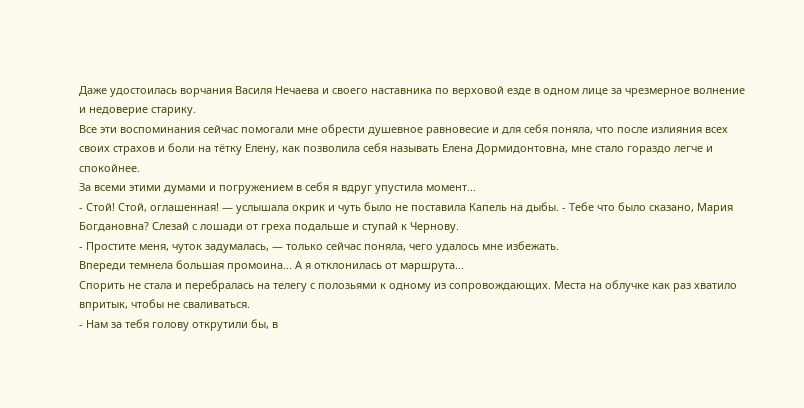Даже удостоилась ворчания Василя Нечаева и своего наставника по верховой езде в одном лице за чрезмерное волнение и недоверие старику.
Все эти воспоминания сейчас помогали мне обрести душевное равновесие и для себя поняла, что после излияния всех своих страхов и боли на тётку Елену, как позволила себя называть Елена Дормидонтовна, мне стало гораздо легче и спокойнее.
За всеми этими думами и погружением в себя я вдруг упустила момент...
- Стой! Стой, оглашенная! — услышала окрик и чуть было не поставила Капель на дыбы. - Тебе что было сказано, Мария Богдановна? Слезай с лошади от греха подальше и ступай к Чернову.
- Простите меня, чуток задумалась, — только сейчас поняла, чего удалось мне избежать.
Впереди темнела большая промоина... А я отклонилась от маршрута...
Спорить не стала и перебралась на телегу с полозьями к одному из сопровождающих. Места на облучке как раз хватило впритык, чтобы не сваливаться.
- Нам за тебя голову открутили бы, в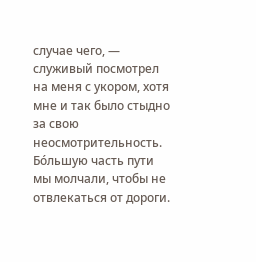случае чего, — служивый посмотрел на меня с укором, хотя мне и так было стыдно за свою неосмотрительность.
Бо́льшую часть пути мы молчали, чтобы не отвлекаться от дороги.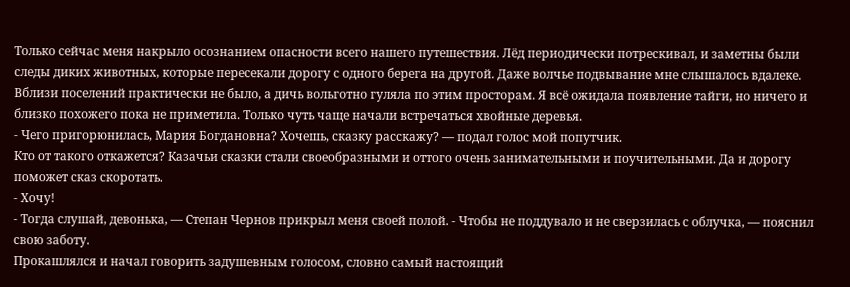Только сейчас меня накрыло осознанием опасности всего нашего путешествия. Лёд периодически потрескивал, и заметны были следы диких животных, которые пересекали дорогу с одного берега на другой. Даже волчье подвывание мне слышалось вдалеке.
Вблизи поселений практически не было, а дичь вольготно гуляла по этим просторам. Я всё ожидала появление тайги, но ничего и близко похожего пока не приметила. Только чуть чаще начали встречаться хвойные деревья.
- Чего пригорюнилась, Мария Богдановна? Хочешь, сказку расскажу? — подал голос мой попутчик.
Кто от такого откажется? Казачьи сказки стали своеобразными и оттого очень занимательными и поучительными. Да и дорогу поможет сказ скоротать.
- Хочу!
- Тогда слушай, девонька, — Степан Чернов прикрыл меня своей полой. - Чтобы не поддувало и не сверзилась с облучка, — пояснил свою заботу.
Прокашлялся и начал говорить задушевным голосом, словно самый настоящий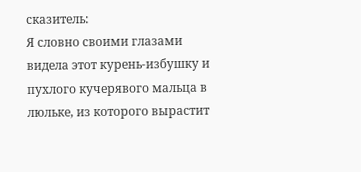сказитель:
Я словно своими глазами видела этот курень-избушку и пухлого кучерявого мальца в люльке, из которого вырастит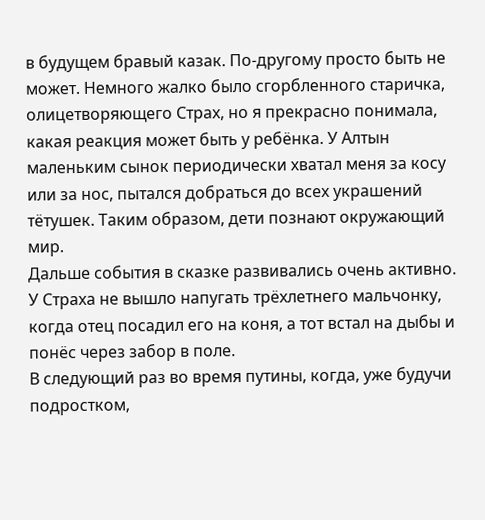в будущем бравый казак. По-другому просто быть не может. Немного жалко было сгорбленного старичка, олицетворяющего Страх, но я прекрасно понимала, какая реакция может быть у ребёнка. У Алтын маленьким сынок периодически хватал меня за косу или за нос, пытался добраться до всех украшений тётушек. Таким образом, дети познают окружающий мир.
Дальше события в сказке развивались очень активно. У Страха не вышло напугать трёхлетнего мальчонку, когда отец посадил его на коня, а тот встал на дыбы и понёс через забор в поле.
В следующий раз во время путины, когда, уже будучи подростком,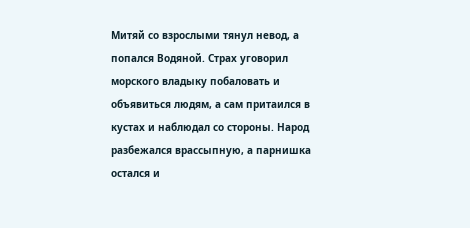Митяй со взрослыми тянул невод, а попался Водяной. Страх уговорил морского владыку побаловать и объявиться людям, а сам притаился в кустах и наблюдал со стороны. Народ разбежался врассыпную, а парнишка остался и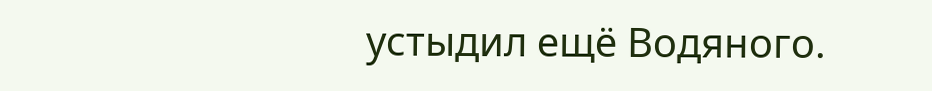устыдил ещё Водяного.